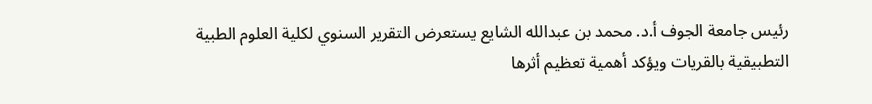رئيس جامعة الجوف أ.د. محمد بن عبدالله الشايع يستعرض التقرير السنوي لكلية العلوم الطبية التطبيقية بالقريات ويؤكد أهمية تعظيم أثرها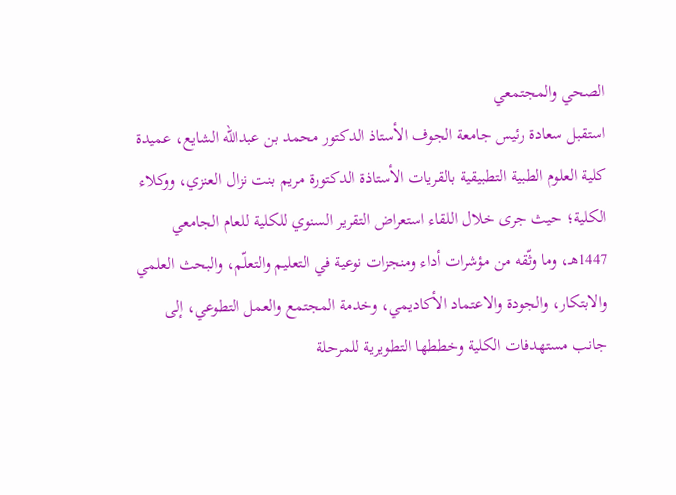الصحي والمجتمعي
استقبل سعادة رئيس جامعة الجوف الأستاذ الدكتور محمد بن عبدالله الشايع، عميدة كلية العلوم الطبية التطبيقية بالقريات الأستاذة الدكتورة مريم بنت نزال العنزي، ووكلاء الكلية؛ حيث جرى خلال اللقاء استعراض التقرير السنوي للكلية للعام الجامعي 1447هـ، وما وثّقه من مؤشرات أداء ومنجزات نوعية في التعليم والتعلّم، والبحث العلمي والابتكار، والجودة والاعتماد الأكاديمي، وخدمة المجتمع والعمل التطوعي، إلى جانب مستهدفات الكلية وخططها التطويرية للمرحلة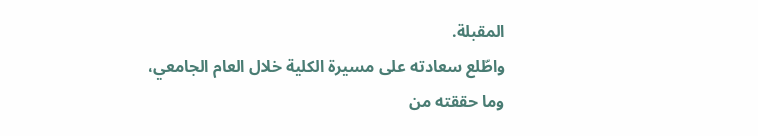المقبلة.
واطّلع سعادته على مسيرة الكلية خلال العام الجامعي، وما حققته من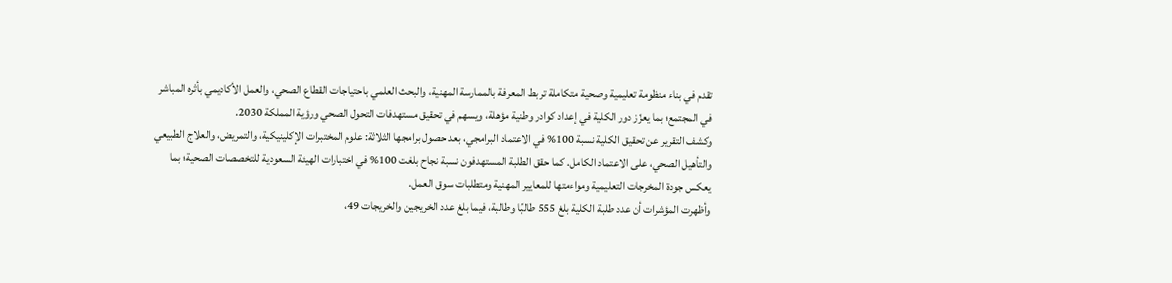تقدم في بناء منظومة تعليمية وصحية متكاملة تربط المعرفة بالممارسة المهنية، والبحث العلمي باحتياجات القطاع الصحي، والعمل الأكاديمي بأثره المباشر في المجتمع؛ بما يعزّز دور الكلية في إعداد كوادر وطنية مؤهلة، ويسهم في تحقيق مستهدفات التحول الصحي ورؤية المملكة 2030.
وكشف التقرير عن تحقيق الكلية نسبة 100% في الاعتماد البرامجي، بعد حصول برامجها الثلاثة: علوم المختبرات الإكلينيكية، والتمريض، والعلاج الطبيعي والتأهيل الصحي، على الاعتماد الكامل. كما حقق الطلبة المستهدفون نسبة نجاح بلغت 100% في اختبارات الهيئة السعودية للتخصصات الصحية؛ بما يعكس جودة المخرجات التعليمية ومواءمتها للمعايير المهنية ومتطلبات سوق العمل.
وأظهرت المؤشرات أن عدد طلبة الكلية بلغ 555 طالبًا وطالبة، فيما بلغ عدد الخريجين والخريجات 49،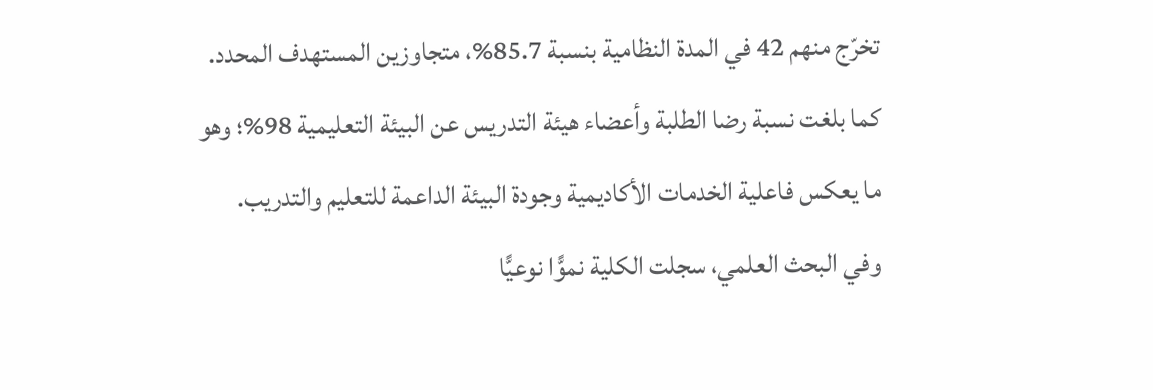تخرّج منهم 42 في المدة النظامية بنسبة 85.7%، متجاوزين المستهدف المحدد. كما بلغت نسبة رضا الطلبة وأعضاء هيئة التدريس عن البيئة التعليمية 98%؛ وهو ما يعكس فاعلية الخدمات الأكاديمية وجودة البيئة الداعمة للتعليم والتدريب.
وفي البحث العلمي، سجلت الكلية نموًّا نوعيًّا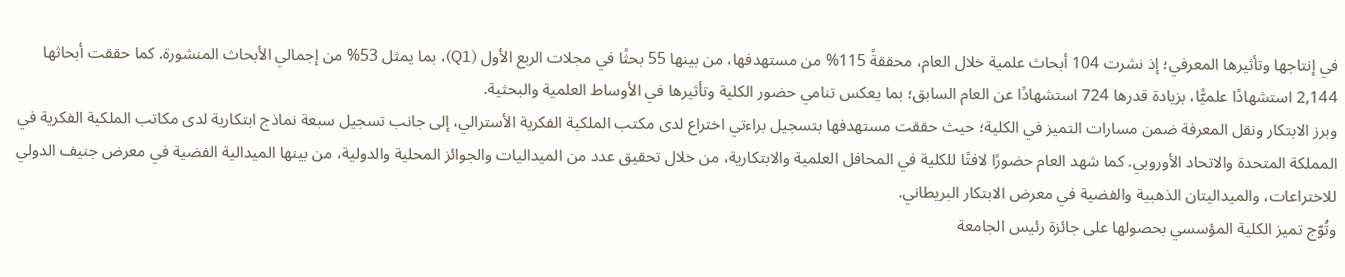في إنتاجها وتأثيرها المعرفي؛ إذ نشرت 104 أبحاث علمية خلال العام، محققةً 115% من مستهدفها، من بينها 55 بحثًا في مجلات الربع الأول (Q1)، بما يمثل 53% من إجمالي الأبحاث المنشورة. كما حققت أبحاثها 2,144 استشهادًا علميًّا، بزيادة قدرها 724 استشهادًا عن العام السابق؛ بما يعكس تنامي حضور الكلية وتأثيرها في الأوساط العلمية والبحثية.
وبرز الابتكار ونقل المعرفة ضمن مسارات التميز في الكلية؛ حيث حققت مستهدفها بتسجيل براءتي اختراع لدى مكتب الملكية الفكرية الأسترالي، إلى جانب تسجيل سبعة نماذج ابتكارية لدى مكاتب الملكية الفكرية في المملكة المتحدة والاتحاد الأوروبي. كما شهد العام حضورًا لافتًا للكلية في المحافل العلمية والابتكارية، من خلال تحقيق عدد من الميداليات والجوائز المحلية والدولية، من بينها الميدالية الفضية في معرض جنيف الدولي للاختراعات، والميداليتان الذهبية والفضية في معرض الابتكار البريطاني.
وتُوّج تميز الكلية المؤسسي بحصولها على جائزة رئيس الجامعة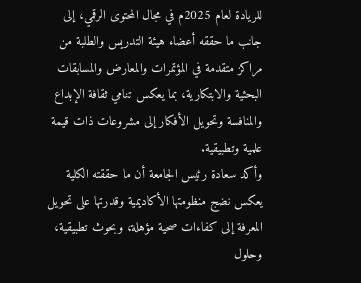للريادة لعام 2025م في مجال المحتوى الرقمي، إلى جانب ما حققه أعضاء هيئة التدريس والطلبة من مراكز متقدمة في المؤتمرات والمعارض والمسابقات البحثية والابتكارية، بما يعكس تنامي ثقافة الإبداع والمنافسة وتحويل الأفكار إلى مشروعات ذات قيمة علمية وتطبيقية.
وأكد سعادة رئيس الجامعة أن ما حققته الكلية يعكس نضج منظومتها الأكاديمية وقدرتها على تحويل المعرفة إلى كفاءات صحية مؤهلة، وبحوث تطبيقية، وحلول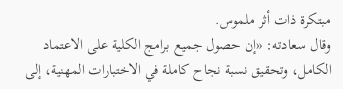مبتكرة ذات أثر ملموس.
وقال سعادته: «إن حصول جميع برامج الكلية على الاعتماد الكامل، وتحقيق نسبة نجاح كاملة في الاختبارات المهنية، إلى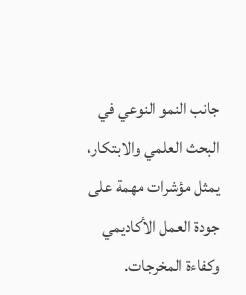جانب النمو النوعي في البحث العلمي والابتكار، يمثل مؤشرات مهمة على جودة العمل الأكاديمي وكفاءة المخرجات.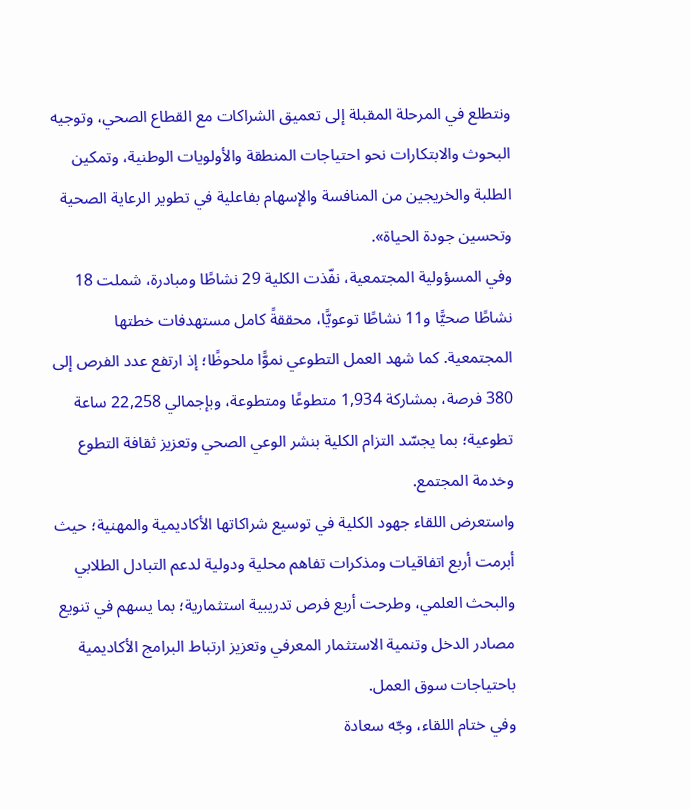ونتطلع في المرحلة المقبلة إلى تعميق الشراكات مع القطاع الصحي، وتوجيه البحوث والابتكارات نحو احتياجات المنطقة والأولويات الوطنية، وتمكين الطلبة والخريجين من المنافسة والإسهام بفاعلية في تطوير الرعاية الصحية وتحسين جودة الحياة».
وفي المسؤولية المجتمعية، نفّذت الكلية 29 نشاطًا ومبادرة، شملت 18 نشاطًا صحيًّا و11 نشاطًا توعويًّا، محققةً كامل مستهدفات خطتها المجتمعية. كما شهد العمل التطوعي نموًّا ملحوظًا؛ إذ ارتفع عدد الفرص إلى 380 فرصة، بمشاركة 1,934 متطوعًا ومتطوعة، وبإجمالي 22,258 ساعة تطوعية؛ بما يجسّد التزام الكلية بنشر الوعي الصحي وتعزيز ثقافة التطوع وخدمة المجتمع.
واستعرض اللقاء جهود الكلية في توسيع شراكاتها الأكاديمية والمهنية؛ حيث أبرمت أربع اتفاقيات ومذكرات تفاهم محلية ودولية لدعم التبادل الطلابي والبحث العلمي، وطرحت أربع فرص تدريبية استثمارية؛ بما يسهم في تنويع مصادر الدخل وتنمية الاستثمار المعرفي وتعزيز ارتباط البرامج الأكاديمية باحتياجات سوق العمل.
وفي ختام اللقاء، وجّه سعادة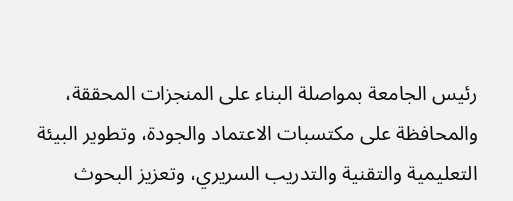رئيس الجامعة بمواصلة البناء على المنجزات المحققة، والمحافظة على مكتسبات الاعتماد والجودة، وتطوير البيئة التعليمية والتقنية والتدريب السريري، وتعزيز البحوث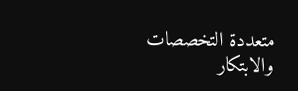متعددة التخصصات والابتكار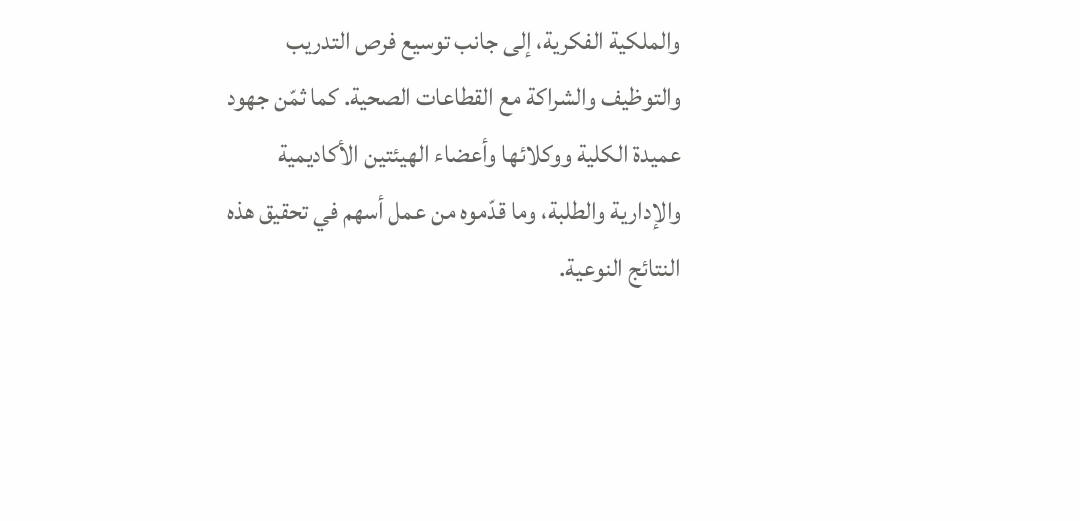والملكية الفكرية، إلى جانب توسيع فرص التدريب والتوظيف والشراكة مع القطاعات الصحية. كما ثمّن جهود عميدة الكلية ووكلائها وأعضاء الهيئتين الأكاديمية والإدارية والطلبة، وما قدّموه من عمل أسهم في تحقيق هذه النتائج النوعية.